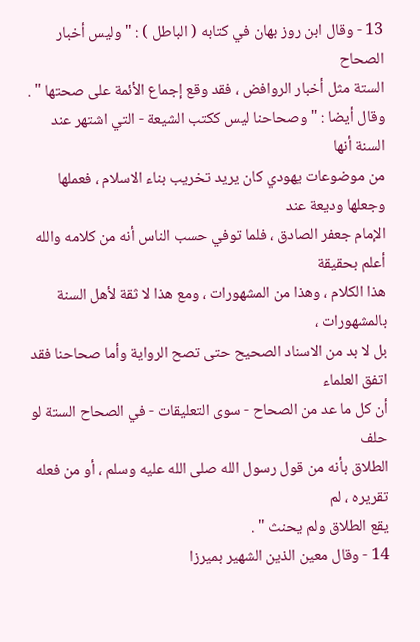13 - وقال ابن روز بهان في كتابه ( الباطل ) : " وليس أخبار الصحاح
الستة مثل أخبار الروافض ، فقد وقع إجماع الأئمة على صحتها " .
وقال أيضا : " وصحاحنا ليس ككتب الشيعة - التي اشتهر عند السنة أنها
من موضوعات يهودي كان يريد تخريب بناء الاسلام ، فعملها وجعلها وديعة عند
الإمام جعفر الصادق ، فلما توفي حسب الناس أنه من كلامه والله أعلم بحقيقة
هذا الكلام ، وهذا من المشهورات ، ومع هذا لا ثقة لأهل السنة بالمشهورات ،
بل لا بد من الاسناد الصحيح حتى تصح الرواية وأما صحاحنا فقد اتفق العلماء
أن كل ما عد من الصحاح - سوى التعليقات - في الصحاح الستة لو حلف
الطلاق بأنه من قول رسول الله صلى الله عليه وسلم ، أو من فعله تقريره ، لم
يقع الطلاق ولم يحنث " .
14 - وقال معين الذين الشهير بميرزا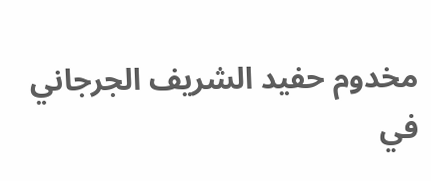مخدوم حفيد الشريف الجرجاني
في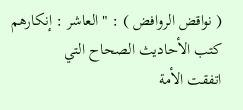( نواقض الروافض ) : " العاشر : إنكارهم كتب الأحاديث الصحاح التي
اتفقت الأمة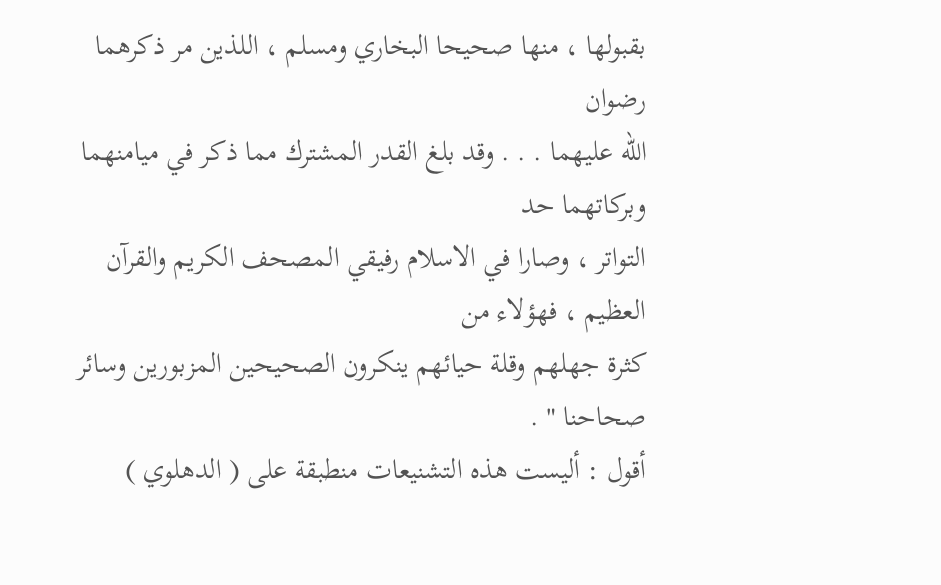بقبولها ، منها صحيحا البخاري ومسلم ، اللذين مر ذكرهما رضوان
الله عليهما . . . وقد بلغ القدر المشترك مما ذكر في ميامنهما وبركاتهما حد
التواتر ، وصارا في الاسلام رفيقي المصحف الكريم والقرآن العظيم ، فهؤلاء من
كثرة جهلهم وقلة حيائهم ينكرون الصحيحين المزبورين وسائر صحاحنا " .
أقول : أليست هذه التشنيعات منطبقة على ( الدهلوي )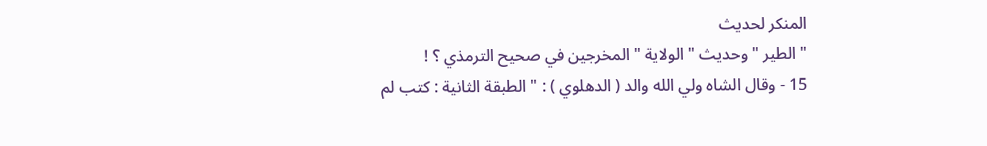المنكر لحديث
" الطير " وحديث " الولاية " المخرجين في صحيح الترمذي ؟ !
15 - وقال الشاه ولي الله والد ( الدهلوي ) : " الطبقة الثانية : كتب لم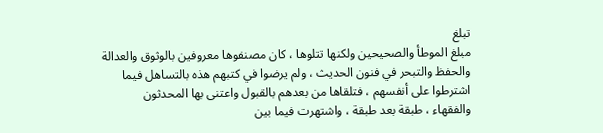تبلغ
مبلغ الموطأ والصحيحين ولكنها تتلوها ، كان مصنفوها معروفين بالوثوق والعدالة
والحفظ والتبحر في فنون الحديث ، ولم يرضوا في كتبهم هذه بالتساهل فيما
اشترطوا على أنفسهم ، فتلقاها من بعدهم بالقبول واعتنى بها المحدثون
والفقهاء ، طبقة بعد طبقة ، واشتهرت فيما بين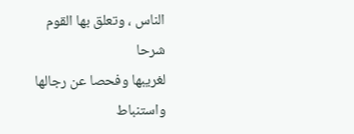الناس ، وتعلق بها القوم شرحا
لغريبها وفحصا عن رجالها واستنباط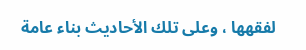لفقهها ، وعلى تلك الأحاديث بناء عامة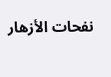نفحات الأزهار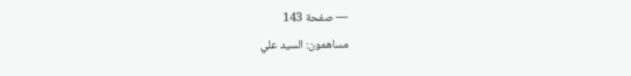— صفحة 143
مساهمون: السيد علي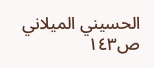الحسيني الميلاني
ص١٤٣